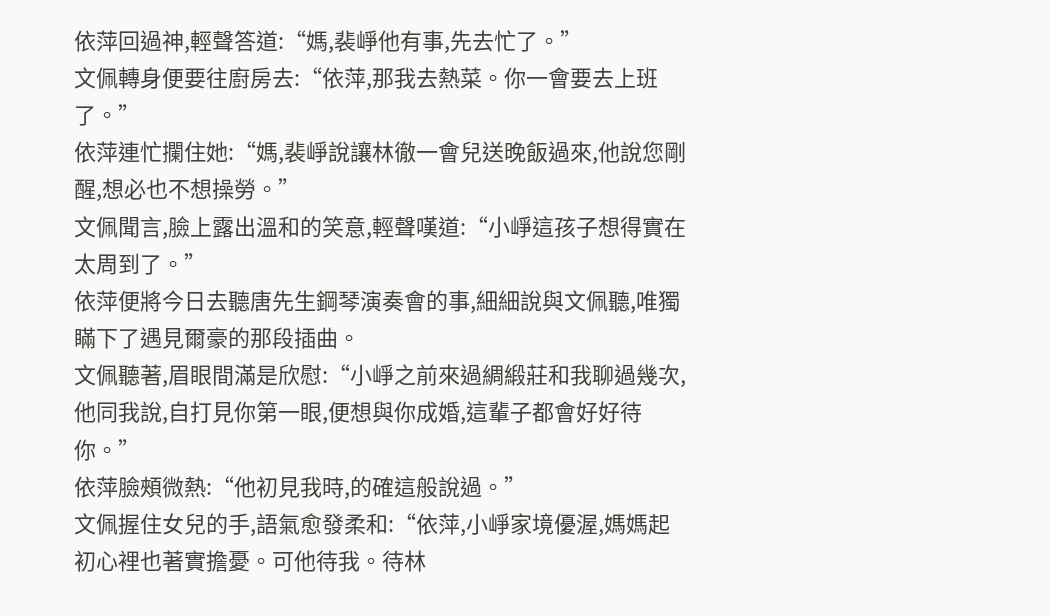依萍回過神,輕聲答道:“媽,裴崢他有事,先去忙了。”
文佩轉身便要往廚房去:“依萍,那我去熱菜。你一會要去上班了。”
依萍連忙攔住她:“媽,裴崢說讓林徹一會兒送晚飯過來,他說您剛醒,想必也不想操勞。”
文佩聞言,臉上露出溫和的笑意,輕聲嘆道:“小崢這孩子想得實在太周到了。”
依萍便將今日去聽唐先生鋼琴演奏會的事,細細說與文佩聽,唯獨瞞下了遇見爾豪的那段插曲。
文佩聽著,眉眼間滿是欣慰:“小崢之前來過綢緞莊和我聊過幾次,他同我說,自打見你第一眼,便想與你成婚,這輩子都會好好待你。”
依萍臉頰微熱:“他初見我時,的確這般說過。”
文佩握住女兒的手,語氣愈發柔和:“依萍,小崢家境優渥,媽媽起初心裡也著實擔憂。可他待我。待林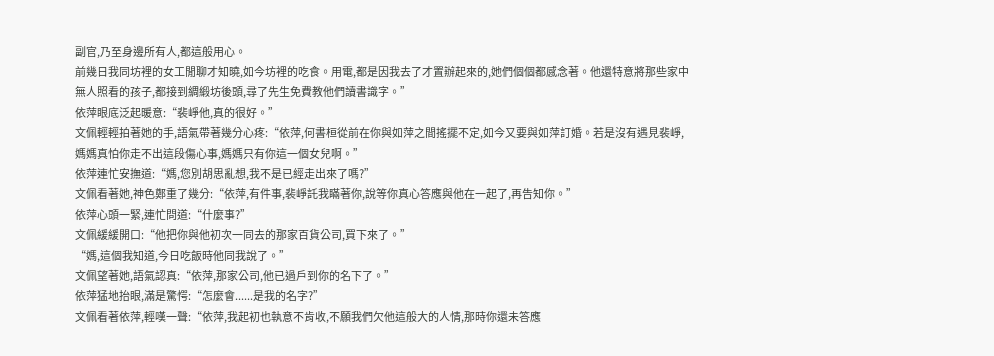副官,乃至身邊所有人,都這般用心。
前幾日我同坊裡的女工閒聊才知曉,如今坊裡的吃食。用電,都是因我去了才置辦起來的,她們個個都感念著。他還特意將那些家中無人照看的孩子,都接到綢緞坊後頭,尋了先生免費教他們讀書識字。”
依萍眼底泛起暖意:“裴崢他,真的很好。”
文佩輕輕拍著她的手,語氣帶著幾分心疼:“依萍,何書桓從前在你與如萍之間搖擺不定,如今又要與如萍訂婚。若是沒有遇見裴崢,媽媽真怕你走不出這段傷心事,媽媽只有你這一個女兒啊。”
依萍連忙安撫道:“媽,您別胡思亂想,我不是已經走出來了嗎?”
文佩看著她,神色鄭重了幾分:“依萍,有件事,裴崢託我瞞著你,說等你真心答應與他在一起了,再告知你。”
依萍心頭一緊,連忙問道:“什麼事?”
文佩緩緩開口:“他把你與他初次一同去的那家百貨公司,買下來了。”
“媽,這個我知道,今日吃飯時他同我說了。”
文佩望著她,語氣認真:“依萍,那家公司,他已過戶到你的名下了。”
依萍猛地抬眼,滿是驚愕:“怎麼會......是我的名字?”
文佩看著依萍,輕嘆一聲:“依萍,我起初也執意不肯收,不願我們欠他這般大的人情,那時你還未答應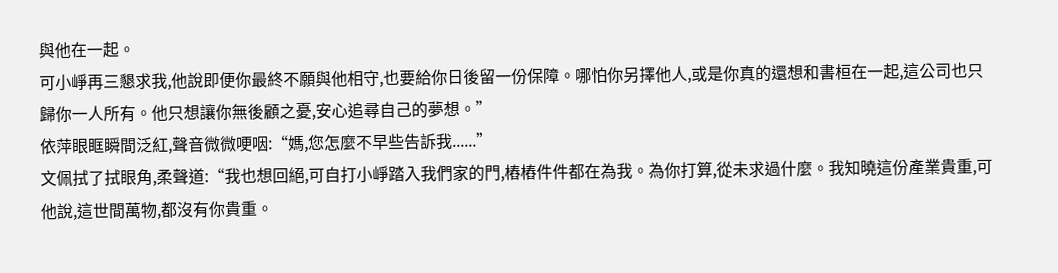與他在一起。
可小崢再三懇求我,他說即便你最終不願與他相守,也要給你日後留一份保障。哪怕你另擇他人,或是你真的還想和書桓在一起,這公司也只歸你一人所有。他只想讓你無後顧之憂,安心追尋自己的夢想。”
依萍眼眶瞬間泛紅,聲音微微哽咽:“媽,您怎麼不早些告訴我......”
文佩拭了拭眼角,柔聲道:“我也想回絕,可自打小崢踏入我們家的門,樁樁件件都在為我。為你打算,從未求過什麼。我知曉這份產業貴重,可他說,這世間萬物,都沒有你貴重。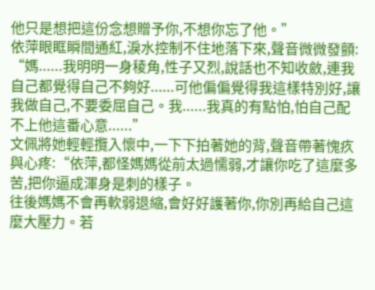他只是想把這份念想贈予你,不想你忘了他。”
依萍眼眶瞬間通紅,淚水控制不住地落下來,聲音微微發顫:
“媽......我明明一身稜角,性子又烈,說話也不知收斂,連我自己都覺得自己不夠好......可他偏偏覺得我這樣特別好,讓我做自己,不要委屈自己。我......我真的有點怕,怕自己配不上他這番心意......”
文佩將她輕輕攬入懷中,一下下拍著她的背,聲音帶著愧疚與心疼:“依萍,都怪媽媽從前太過懦弱,才讓你吃了這麼多苦,把你逼成渾身是刺的樣子。
往後媽媽不會再軟弱退縮,會好好護著你,你別再給自己這麼大壓力。若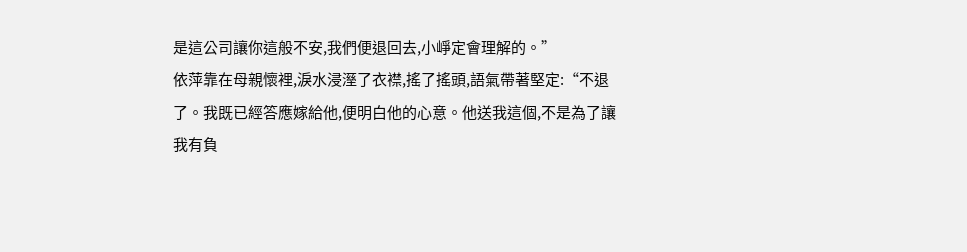是這公司讓你這般不安,我們便退回去,小崢定會理解的。”
依萍靠在母親懷裡,淚水浸溼了衣襟,搖了搖頭,語氣帶著堅定:“不退了。我既已經答應嫁給他,便明白他的心意。他送我這個,不是為了讓我有負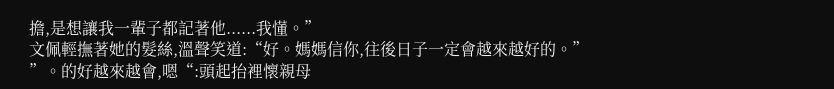擔,是想讓我一輩子都記著他......我懂。”
文佩輕撫著她的髮絲,溫聲笑道:“好。媽媽信你,往後日子一定會越來越好的。”
”。的好越來越會,嗯“:頭起抬裡懷親母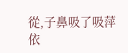從,子鼻吸了吸萍依